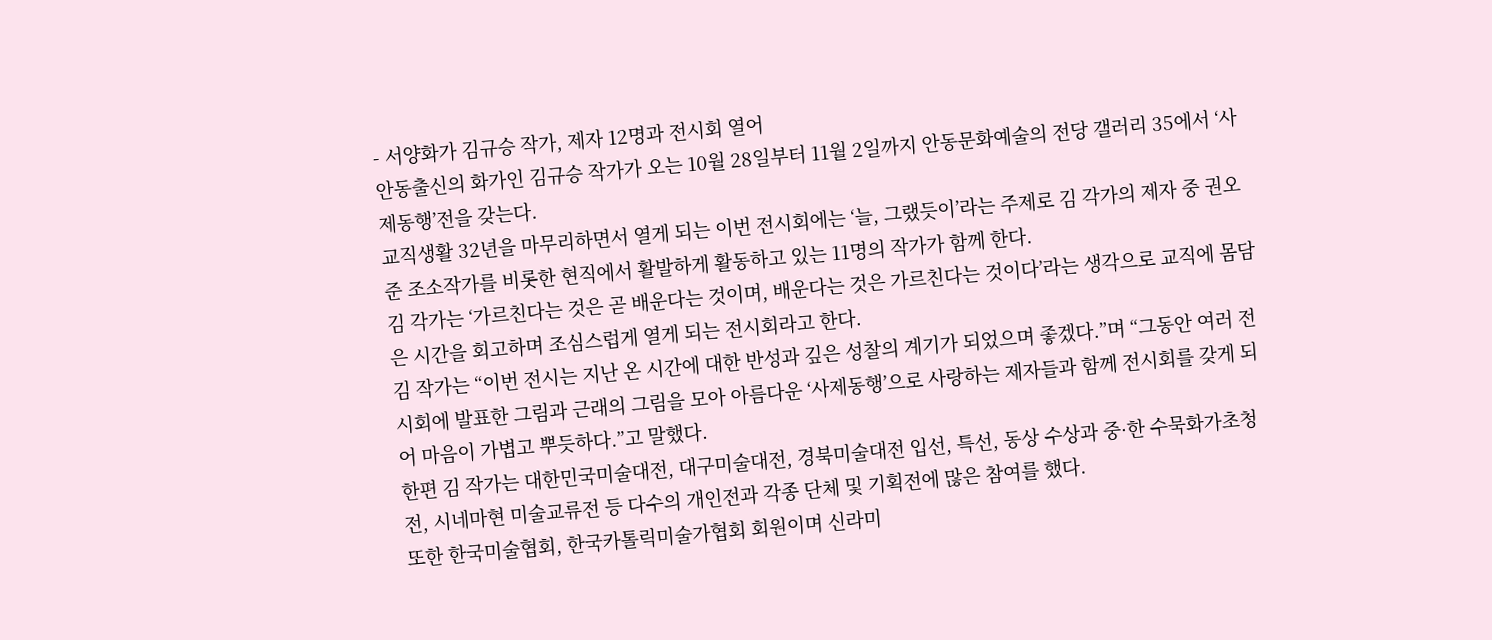- 서양화가 김규승 작가, 제자 12명과 전시회 열어
안동출신의 화가인 김규승 작가가 오는 10월 28일부터 11월 2일까지 안동문화예술의 전당 갤러리 35에서 ‘사제동행’전을 갖는다.
교직생활 32년을 마무리하면서 열게 되는 이번 전시회에는 ‘늘, 그랬듯이’라는 주제로 김 각가의 제자 중 권오준 조소작가를 비롯한 현직에서 활발하게 활동하고 있는 11명의 작가가 함께 한다.
김 각가는 ‘가르친다는 것은 곧 배운다는 것이며, 배운다는 것은 가르친다는 것이다’라는 생각으로 교직에 몸담은 시간을 회고하며 조심스럽게 열게 되는 전시회라고 한다.
김 작가는 “이번 전시는 지난 온 시간에 대한 반성과 깊은 성찰의 계기가 되었으며 좋겠다.”며 “그동안 여러 전시회에 발표한 그림과 근래의 그림을 모아 아름다운 ‘사제동행’으로 사랑하는 제자들과 함께 전시회를 갖게 되어 마음이 가볍고 뿌듯하다.”고 말했다.
한편 김 작가는 대한민국미술대전, 대구미술대전, 경북미술대전 입선, 특선, 동상 수상과 중·한 수묵화가초청전, 시네마현 미술교류전 등 다수의 개인전과 각종 단체 및 기획전에 많은 참여를 했다.
또한 한국미술협회, 한국카톨릭미술가협회 회원이며 신라미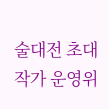술대전 초대작가 운영위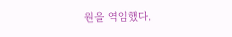원을 역임했다.